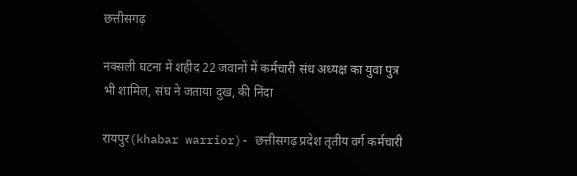छत्तीसगढ़

नक्सली घटना में शहीद 22 जवानों में कर्मचारी संध अध्यक्ष का युवा पुत्र भी शामिल, संघ ने जताया दुख, की निंदा

रायपुर(khabar warrior)- छत्तीसगढ़ प्रदेश तृतीय वर्ग कर्मचारी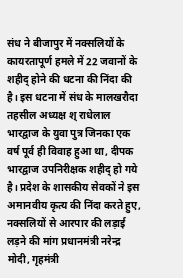संध ने बीजापुर में नक्सलियों के कायरतापूर्ण हमले में 22 जवानों के शहीद् होने की धटना की निंदा की है। इस धटना में संध के मालखरौदा तहसील अध्यक्ष श् राधेलाल भारद्वाज के युवा पुत्र जिनका एक वर्ष पूर्व ही विवाह हुआ था, दीपक भारद्वाज उपनिरीक्षक शहीद् हो गये है। प्रदेश के शासकीय सेवकों ने इस अमानवीय कृत्य की निंदा करते हुए, नक्सलियों से आरपार की लड़ाई लड़ने की मांग प्रधानमंत्री नरेन्द्र मोदी, गृहमंत्री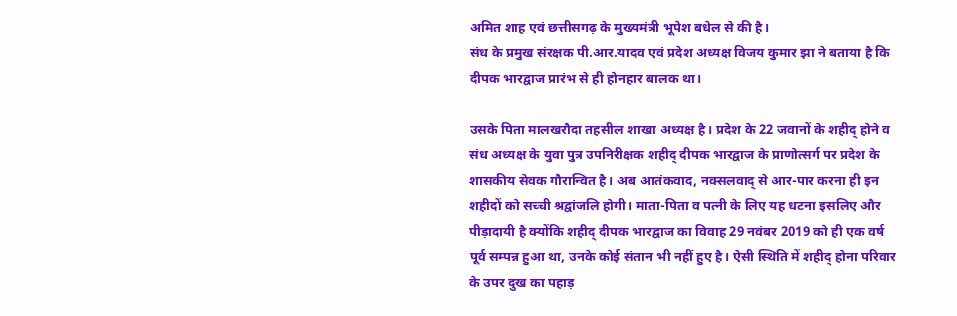अमित शाह एवं छत्तीसगढ़ के मुख्यमंत्री भूपेश बधेल से की है।
संध के प्रमुख संरक्षक पी.आर.यादव एवं प्रदेश अध्यक्ष विजय कुमार झा ने बताया है कि दीपक भारद्वाज प्रारंभ से ही होनहार बालक था।

उसके पिता मालखरौदा तहसील शाखा अध्यक्ष है। प्रदेश के 22 जवानों के शहीद् होने व संध अध्यक्ष के युवा पुत्र उपनिरीक्षक शहीद् दीपक भारद्वाज के प्राणोत्सर्ग पर प्रदेश के शासकीय सेवक गौरान्वित है। अब आतंकवाद, नक्सलवाद् से आर-पार करना ही इन शहीदों को सच्ची श्रद्वांजलि होगी। माता-पिता व पत्नी के लिए यह धटना इसलिए और पीड़ादायी है क्योंकि शहीद् दीपक भारद्वाज का विवाह 29 नवंबर 2019 को ही एक वर्ष पूर्व सम्पन्न हुआ था, उनके कोई संतान भी नहीं हुए है। ऐसी स्थिति में शहीद् होना परिवार के उपर दुख का पहाड़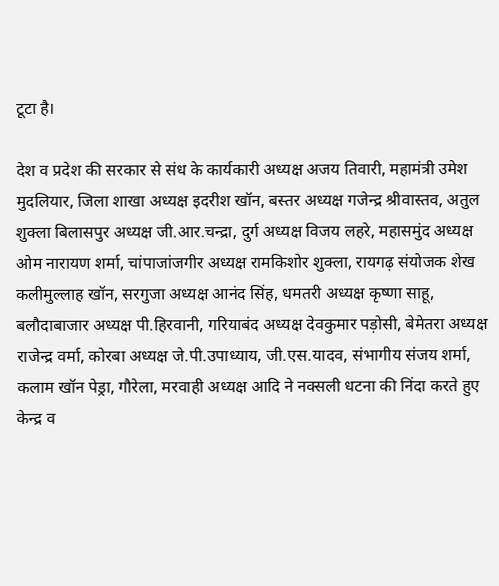टूटा है।

देश व प्रदेश की सरकार से संध के कार्यकारी अध्यक्ष अजय तिवारी, महामंत्री उमेश मुदलियार, जिला शाखा अध्यक्ष इदरीश खॉन, बस्तर अध्यक्ष गजेन्द्र श्रीवास्तव, अतुल शुक्ला बिलासपुर अध्यक्ष जी.आर.चन्द्रा, दुर्ग अध्यक्ष विजय लहरे, महासमुंद अध्यक्ष ओम नारायण शर्मा, चांपाजांजगीर अध्यक्ष रामकिशोर शुक्ला, रायगढ़ संयोजक शेख कलीमुल्लाह खॉन, सरगुजा अध्यक्ष आनंद सिंह, धमतरी अध्यक्ष कृष्णा साहू, बलौदाबाजार अध्यक्ष पी.हिरवानी, गरियाबंद अध्यक्ष देवकुमार पड़ोसी, बेमेतरा अध्यक्ष राजेन्द्र वर्मा, कोरबा अध्यक्ष जे.पी.उपाध्याय, जी.एस.यादव, संभागीय संजय शर्मा, कलाम खॉन पेड्रा, गौरेला, मरवाही अध्यक्ष आदि ने नक्सली धटना की निंदा करते हुए केन्द्र व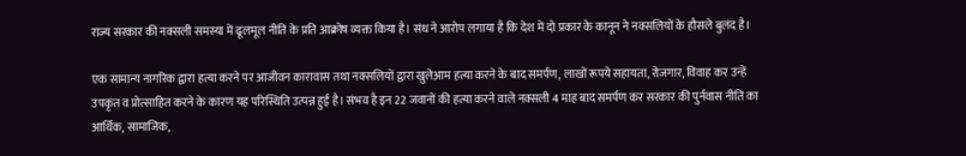राज्य सरकार की नक्सली समस्या में ढूलमूल नीति के प्रति आक्रोष व्यक्त किया है। संध ने आरोप लगाया है कि देश में दो प्रकार के कानून ने नक्सलियों के हौसले बुलंद है।

एक सामान्य नागरिक द्वारा हत्या करने पर आजीवन कारावास तथा नक्सलियों द्वारा खुलेआम हत्या करने के बाद समर्पण, लाखों रूपये सहायता, रोजगार, विवाह कर उन्हें उपकृत व प्रोत्साहित करने के कारण यह परिस्थिति उत्पन्न हुई है। संभव है इन 22 जवानों की हत्या करने वाले नक्सली 4 माह बाद समर्पण कर सरकार की पुर्नवास नीति का आर्थिक, सामाजिक,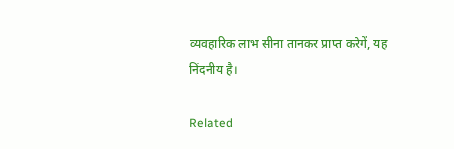व्यवहारिक लाभ सीना तानकर प्राप्त करेगें, यह निंदनीय है।

Related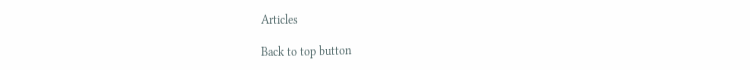Articles

Back to top button